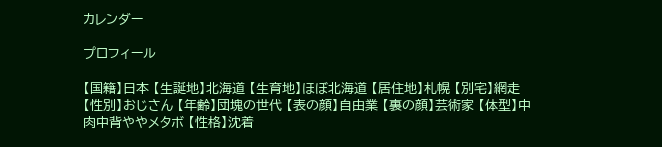カレンダー

プロフィール

【国籍】日本 【生誕地】北海道 【生育地】ほぼ北海道 【居住地】札幌 【別宅】網走 【性別】おじさん 【年齢】団塊の世代 【表の顔】自由業 【裏の顔】芸術家 【体型】中肉中背ややメタボ 【性格】沈着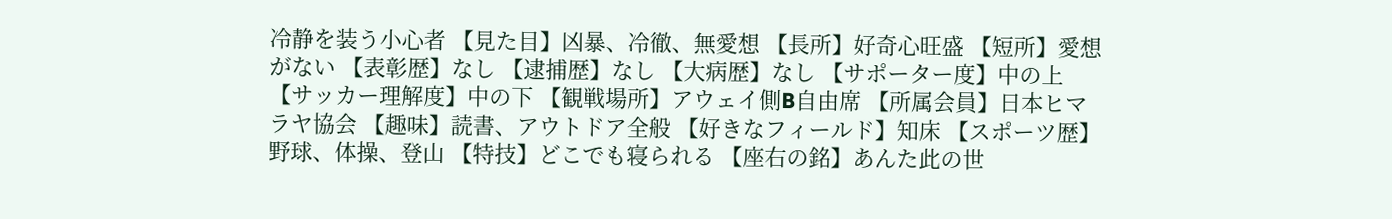冷静を装う小心者 【見た目】凶暴、冷徹、無愛想 【長所】好奇心旺盛 【短所】愛想がない 【表彰歴】なし 【逮捕歴】なし 【大病歴】なし 【サポーター度】中の上 【サッカー理解度】中の下 【観戦場所】アウェイ側B自由席 【所属会員】日本ヒマラヤ協会 【趣味】読書、アウトドア全般 【好きなフィールド】知床 【スポーツ歴】野球、体操、登山 【特技】どこでも寝られる 【座右の銘】あんた此の世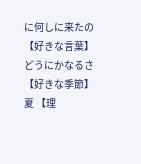に何しに来たの 【好きな言葉】どうにかなるさ 【好きな季節】夏 【理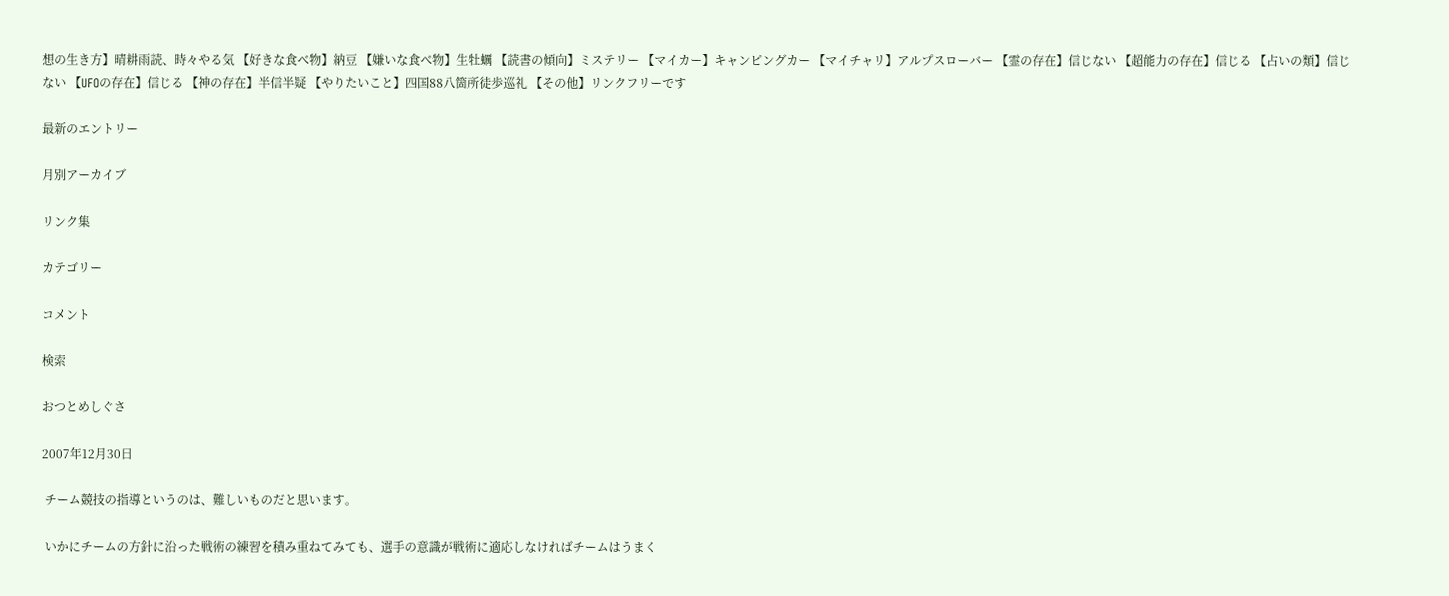想の生き方】晴耕雨読、時々やる気 【好きな食べ物】納豆 【嫌いな食べ物】生牡蠣 【読書の傾向】ミステリー 【マイカー】キャンピングカー 【マイチャリ】アルプスローバー 【霊の存在】信じない 【超能力の存在】信じる 【占いの類】信じない 【UFOの存在】信じる 【神の存在】半信半疑 【やりたいこと】四国88八箇所徒歩巡礼 【その他】リンクフリーです

最新のエントリー

月別アーカイブ

リンク集

カテゴリー

コメント

検索

おつとめしぐさ

2007年12月30日

 チーム競技の指導というのは、難しいものだと思います。

 いかにチームの方針に沿った戦術の練習を積み重ねてみても、選手の意識が戦術に適応しなければチームはうまく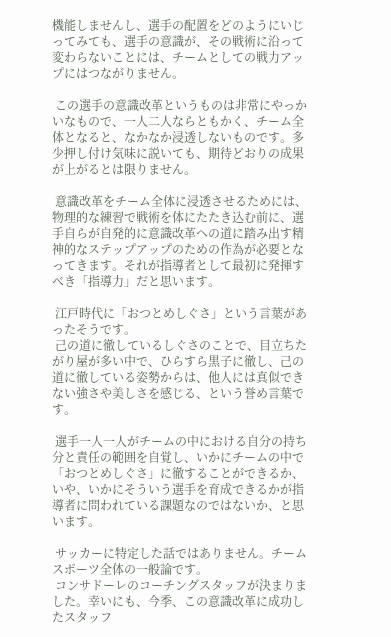機能しませんし、選手の配置をどのようにいじってみても、選手の意識が、その戦術に沿って変わらないことには、チームとしての戦力アップにはつながりません。

 この選手の意識改革というものは非常にやっかいなもので、一人二人ならともかく、チーム全体となると、なかなか浸透しないものです。多少押し付け気味に説いても、期待どおりの成果が上がるとは限りません。

 意識改革をチーム全体に浸透させるためには、物理的な練習で戦術を体にたたき込む前に、選手自らが自発的に意識改革への道に踏み出す精神的なステップアップのための作為が必要となってきます。それが指導者として最初に発揮すべき「指導力」だと思います。

 江戸時代に「おつとめしぐさ」という言葉があったそうです。
 己の道に徹しているしぐさのことで、目立ちたがり屋が多い中で、ひらすら黒子に徹し、己の道に徹している姿勢からは、他人には真似できない強さや美しさを感じる、という誉め言葉です。

 選手一人一人がチームの中における自分の持ち分と責任の範囲を自覚し、いかにチームの中で「おつとめしぐさ」に徹することができるか、いや、いかにそういう選手を育成できるかが指導者に問われている課題なのではないか、と思います。

 サッカーに特定した話ではありません。チームスポーツ全体の一般論です。
 コンサドーレのコーチングスタッフが決まりました。幸いにも、今季、この意識改革に成功したスタッフ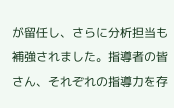が留任し、さらに分析担当も補強されました。指導者の皆さん、それぞれの指導力を存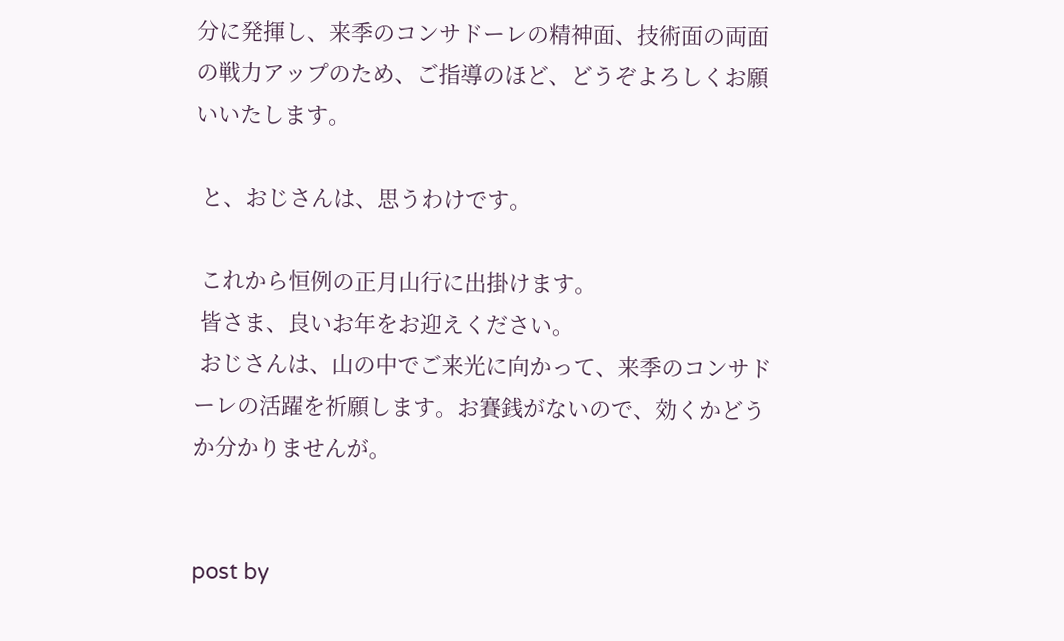分に発揮し、来季のコンサドーレの精神面、技術面の両面の戦力アップのため、ご指導のほど、どうぞよろしくお願いいたします。

 と、おじさんは、思うわけです。

 これから恒例の正月山行に出掛けます。
 皆さま、良いお年をお迎えください。
 おじさんは、山の中でご来光に向かって、来季のコンサドーレの活躍を祈願します。お賽銭がないので、効くかどうか分かりませんが。


post by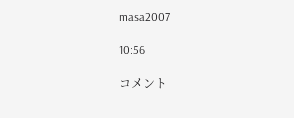masa2007

10:56

コメント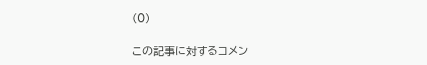(0)

この記事に対するコメン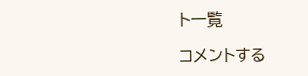ト一覧

コメントする